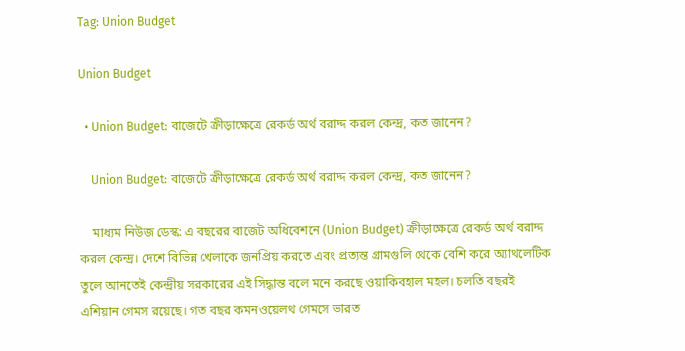Tag: Union Budget

Union Budget

  • Union Budget: বাজেটে ক্রীড়াক্ষেত্রে রেকর্ড অর্থ বরাদ্দ করল কেন্দ্র, কত জানেন?

    Union Budget: বাজেটে ক্রীড়াক্ষেত্রে রেকর্ড অর্থ বরাদ্দ করল কেন্দ্র, কত জানেন?

    মাধ্যম নিউজ ডেস্ক: এ বছরের বাজেট অধিবেশনে (Union Budget) ক্রীড়াক্ষেত্রে রেকর্ড অর্থ বরাদ্দ করল কেন্দ্র। দেশে বিভিন্ন খেলাকে জনপ্রিয় করতে এবং প্রত্যন্ত গ্রামগুলি থেকে বেশি করে অ্যাথলেটিক তুলে আনতেই কেন্দ্রীয় সরকারের এই সিদ্ধান্ত বলে মনে করছে ওয়াকিবহাল মহল। চলতি বছরই এশিয়ান গেমস রয়েছে। গত বছর কমনওয়েলথ গেমসে ভারত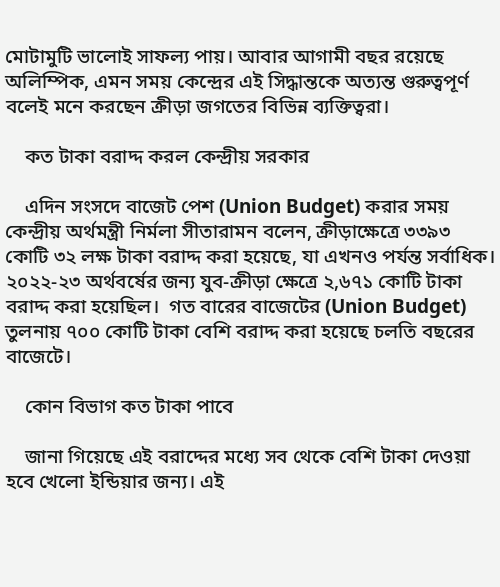মোটামুটি ভালোই সাফল্য পায়। আবার আগামী বছর রয়েছে অলিম্পিক, এমন সময় কেন্দ্রের এই সিদ্ধান্তকে অত্যন্ত গুরুত্বপূর্ণ বলেই মনে করছেন ক্রীড়া জগতের বিভিন্ন ব্যক্তিত্বরা।

    কত টাকা বরাদ্দ করল কেন্দ্রীয় সরকার

    এদিন সংসদে বাজেট পেশ (Union Budget) করার সময় কেন্দ্রীয় অর্থমন্ত্রী নির্মলা সীতারামন বলেন, ক্রীড়াক্ষেত্রে ৩৩৯৩ কোটি ৩২ লক্ষ টাকা বরাদ্দ করা হয়েছে, যা এখনও পর্যন্ত সর্বাধিক। ২০২২-২৩ অর্থবর্ষের জন্য যুব-ক্রীড়া ক্ষেত্রে ২,৬৭১ কোটি টাকা বরাদ্দ করা হয়েছিল।  গত বারের বাজেটের (Union Budget) তুলনায় ৭০০ কোটি টাকা বেশি বরাদ্দ করা হয়েছে চলতি বছরের বাজেটে।

    কোন বিভাগ কত টাকা পাবে

    জানা গিয়েছে এই বরাদ্দের মধ্যে সব থেকে বেশি টাকা দেওয়া হবে খেলো ইন্ডিয়ার জন্য। এই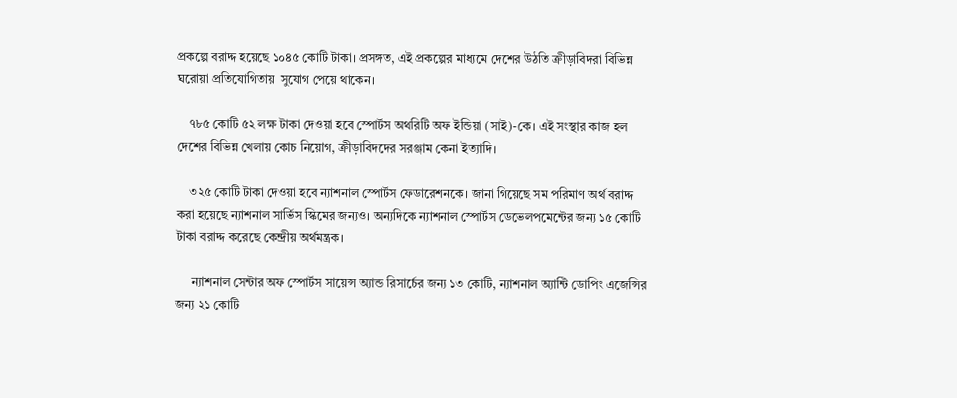প্রকল্পে বরাদ্দ হয়েছে ১০৪৫ কোটি টাকা। প্রসঙ্গত, এই প্রকল্পের মাধ্যমে দেশের উঠতি ক্রীড়াবিদরা বিভিন্ন ঘরোয়া প্রতিযোগিতায়  সুযোগ পেয়ে থাকেন।

    ৭৮৫ কোটি ৫২ লক্ষ টাকা দেওয়া হবে স্পোর্টস অথরিটি অফ ইন্ডিয়া (সাই)-কে। এই সংস্থার কাজ হল দেশের বিভিন্ন খেলায় কোচ নিয়োগ, ক্রীড়াবিদদের সরঞ্জাম কেনা ইত্যাদি।

    ৩২৫ কোটি টাকা দেওয়া হবে ন্যাশনাল স্পোর্টস ফেডারেশনকে। জানা গিয়েছে সম পরিমাণ অর্থ বরাদ্দ করা হয়েছে ন্যাশনাল সার্ভিস স্কিমের জন্যও। অন্যদিকে ন্যাশনাল স্পোর্টস ডেভেলপমেন্টের জন্য ১৫ কোটি টাকা বরাদ্দ করেছে কেন্দ্রীয় অর্থমন্ত্রক।

     ন্যাশনাল সেন্টার অফ স্পোর্টস সায়েন্স অ্যান্ড রিসার্চের জন্য ১৩ কোটি, ন্যাশনাল অ্যান্টি ডোপিং এজেন্সির জন্য ২১ কোটি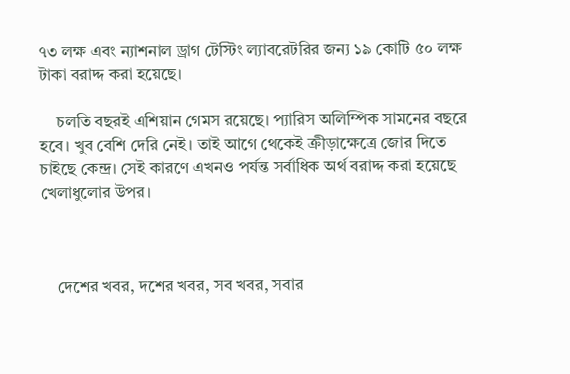৭৩ লক্ষ এবং ন্যাশনাল ড্রাগ টেস্টিং ল্যাবরেটরির জন্য ১৯ কোটি ৫০ লক্ষ টাকা বরাদ্দ করা হয়েছে।

    চলতি বছরই এশিয়ান গেমস রয়েছে। প্যারিস অলিম্পিক সামনের বছরে হবে। খুব বেশি দেরি নেই। তাই আগে থেকেই ক্রীড়াক্ষেত্রে জোর দিতে চাইছে কেন্দ্র। সেই কারণে এখনও পর্যন্ত সর্বাধিক অর্থ বরাদ্দ করা হয়েছে খেলাধুলোর উপর।



    দেশের খবর, দশের খবর, সব খবর, সবার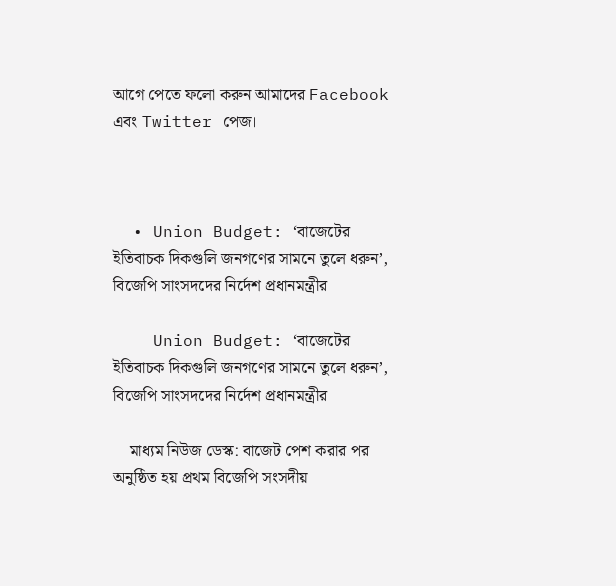আগে পেতে ফলো করুন আমাদের Facebook এবং Twitter পেজ।



  • Union Budget: ‘বাজেটের ইতিবাচক দিকগুলি জনগণের সামনে তুলে ধরুন’, বিজেপি সাংসদদের নির্দেশ প্রধানমন্ত্রীর

    Union Budget: ‘বাজেটের ইতিবাচক দিকগুলি জনগণের সামনে তুলে ধরুন’, বিজেপি সাংসদদের নির্দেশ প্রধানমন্ত্রীর

    মাধ্যম নিউজ ডেস্ক: বাজেট পেশ করার পর অনুষ্ঠিত হয় প্রথম বিজেপি সংসদীয়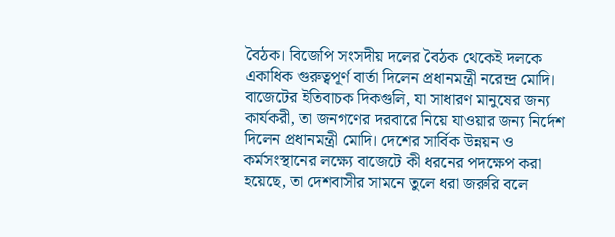বৈঠক। বিজেপি সংসদীয় দলের বৈঠক থেকেই দলকে একাধিক গুরুত্বপূর্ণ বার্তা দিলেন প্রধানমন্ত্রী নরেন্দ্র মোদি। বাজেটের ইতিবাচক দিকগুলি, যা সাধারণ মানুষের জন্য কার্যকরী, তা জনগণের দরবারে নিয়ে যাওয়ার জন্য নির্দেশ দিলেন প্রধানমন্ত্রী মোদি। দেশের সার্বিক উন্নয়ন ও কর্মসংস্থানের লক্ষ্যে বাজেটে কী ধরনের পদক্ষেপ করা হয়েছে, তা দেশবাসীর সামনে তুলে ধরা জরুরি বলে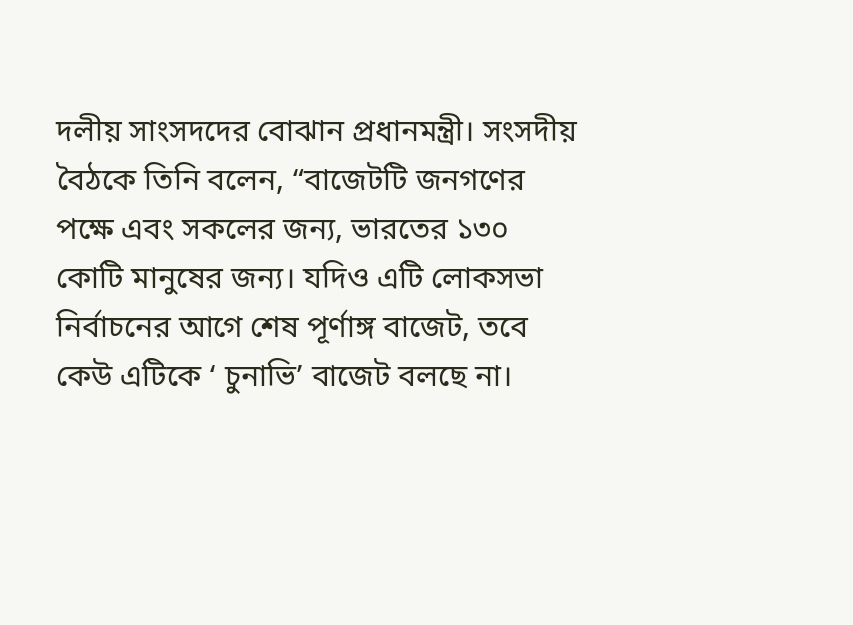দলীয় সাংসদদের বোঝান প্রধানমন্ত্রী। সংসদীয় বৈঠকে তিনি বলেন, “বাজেটটি জনগণের পক্ষে এবং সকলের জন্য, ভারতের ১৩০ কোটি মানুষের জন্য। যদিও এটি লোকসভা নির্বাচনের আগে শেষ পূর্ণাঙ্গ বাজেট, তবে কেউ এটিকে ‘ চুনাভি’ বাজেট বলছে না।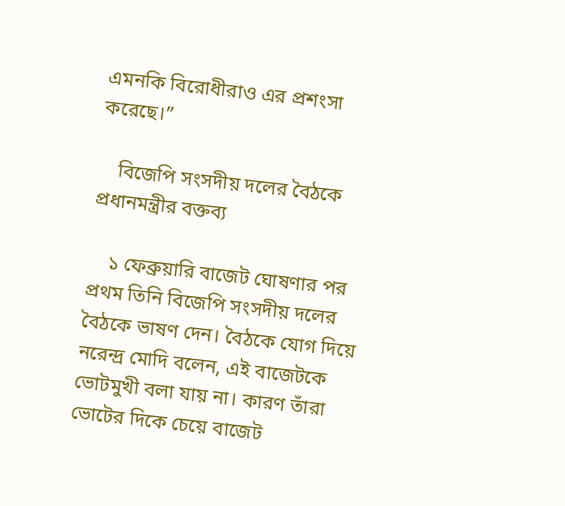এমনকি বিরোধীরাও এর প্রশংসা করেছে।”

    বিজেপি সংসদীয় দলের বৈঠকে প্রধানমন্ত্রীর বক্তব্য

    ১ ফেব্রুয়ারি বাজেট ঘোষণার পর প্রথম তিনি বিজেপি সংসদীয় দলের বৈঠকে ভাষণ দেন। বৈঠকে যোগ দিয়ে নরেন্দ্র মোদি বলেন, এই বাজেটকে ভোটমুখী বলা যায় না। কারণ তাঁরা ভোটের দিকে চেয়ে বাজেট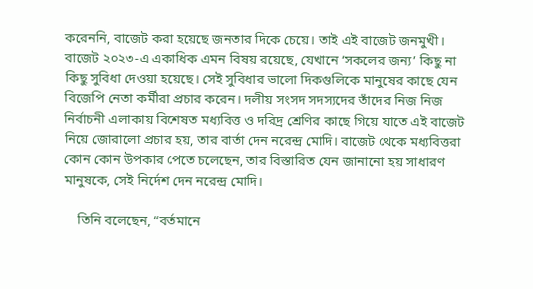করেননি, বাজেট করা হয়েছে জনতার দিকে চেয়ে। তাই এই বাজেট জনমুখী। বাজেট ২০২৩-এ একাধিক এমন বিষয় রয়েছে, যেখানে ‘সকলের জন্য’ কিছু না কিছু সুবিধা দেওয়া হয়েছে। সেই সুবিধার ভালো দিকগুলিকে মানুষের কাছে যেন বিজেপি নেতা কর্মীরা প্রচার করেন। দলীয় সংসদ সদস্যদের তাঁদের নিজ নিজ নির্বাচনী এলাকায় বিশেষত মধ্যবিত্ত ও দরিদ্র শ্রেণির কাছে গিয়ে যাতে এই বাজেট নিয়ে জোরালো প্রচার হয়, তার বার্তা দেন নরেন্দ্র মোদি। বাজেট থেকে মধ্যবিত্তরা কোন কোন উপকার পেতে চলেছেন, তার বিস্তারিত যেন জানানো হয় সাধারণ মানুষকে, সেই নির্দেশ দেন নরেন্দ্র মোদি।

    তিনি বলেছেন, “বর্তমানে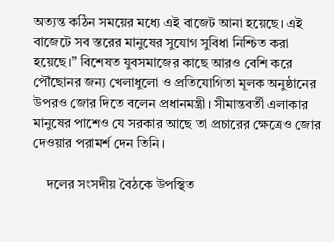অত্যন্ত কঠিন সময়ের মধ্যে এই বাজেট আনা হয়েছে। এই বাজেটে সব স্তরের মানুষের সুযোগ সুবিধা নিশ্চিত করা হয়েছে।” বিশেষত যুবসমাজের কাছে আরও বেশি করে পৌঁছোনর জন্য খেলাধুলো ও প্রতিযোগিতা মূলক অনুষ্ঠানের উপরও জোর দিতে বলেন প্রধানমন্ত্রী। সীমান্তবর্তী এলাকার মানুষের পাশেও যে সরকার আছে তা প্রচারের ক্ষেত্রেও জোর দেওয়ার পরামর্শ দেন তিনি।

    দলের সংসদীয় বৈঠকে উপস্থিত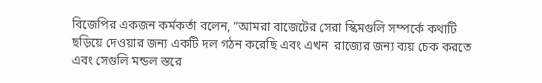বিজেপির একজন কর্মকর্তা বলেন, “আমরা বাজেটের সেরা স্কিমগুলি সম্পর্কে কথাটি ছড়িয়ে দেওয়ার জন্য একটি দল গঠন করেছি এবং এখন  রাজ্যের জন্য ব্যয় চেক করতে এবং সেগুলি মন্ডল স্তরে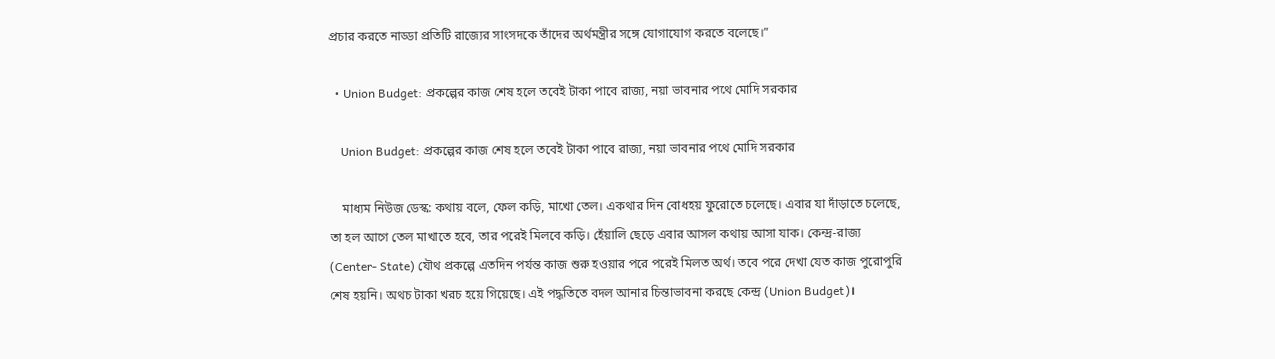প্রচার করতে নাড্ডা প্রতিটি রাজ্যের সাংসদকে তাঁদের অর্থমন্ত্রীর সঙ্গে যোগাযোগ করতে বলেছে।”

  • Union Budget: প্রকল্পের কাজ শেষ হলে তবেই টাকা পাবে রাজ্য, নয়া ভাবনার পথে মোদি সরকার

    Union Budget: প্রকল্পের কাজ শেষ হলে তবেই টাকা পাবে রাজ্য, নয়া ভাবনার পথে মোদি সরকার

    মাধ্যম নিউজ ডেস্ক: কথায় বলে, ফেল কড়ি, মাখো তেল। একথার দিন বোধহয় ফুরোতে চলেছে। এবার যা দাঁড়াতে চলেছে, তা হল আগে তেল মাখাতে হবে, তার পরেই মিলবে কড়ি। হেঁয়ালি ছেড়ে এবার আসল কথায় আসা যাক। কেন্দ্র-রাজ্য (Center- State) যৌথ প্রকল্পে এতদিন পর্যন্ত কাজ শুরু হওয়ার পরে পরেই মিলত অর্থ। তবে পরে দেখা যেত কাজ পুরোপুরি শেষ হয়নি। অথচ টাকা খরচ হয়ে গিয়েছে। এই পদ্ধতিতে বদল আনার চিন্তাভাবনা করছে কেন্দ্র (Union Budget)।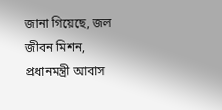জানা গিয়েছে, জল জীবন মিশন, প্রধানমন্ত্রী আবাস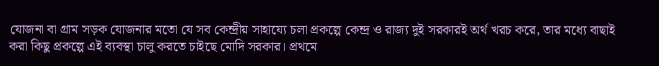যোজনা বা গ্রাম সড়ক যোজনার মতো যে সব কেন্দ্রীয় সাহায্যে চলা প্রকল্পে কেন্দ্র ও রাজ্য দুই সরকারই অর্থ খরচ করে, তার মধ্যে বাছাই করা কিছু প্রকল্পে এই ব্যবস্থা চালু করতে চাইছে মোদি সরকার। প্রথমে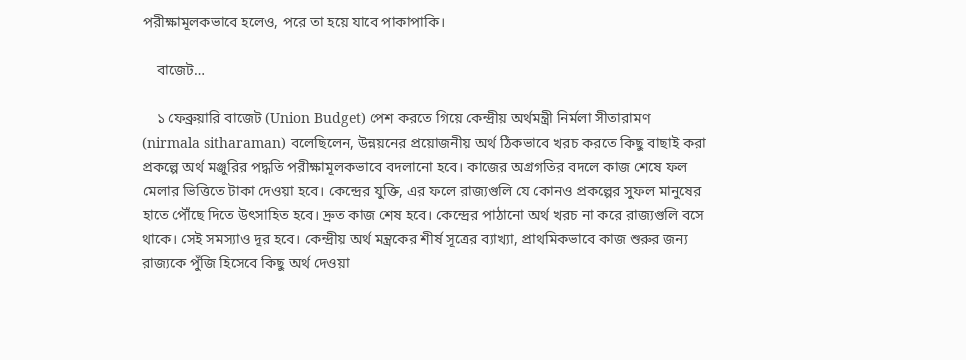পরীক্ষামূলকভাবে হলেও, পরে তা হয়ে যাবে পাকাপাকি।

    বাজেট…

    ১ ফেব্রুয়ারি বাজেট (Union Budget) পেশ করতে গিয়ে কেন্দ্রীয় অর্থমন্ত্রী নির্মলা সীতারামণ (nirmala sitharaman) বলেছিলেন, উন্নয়নের প্রয়োজনীয় অর্থ ঠিকভাবে খরচ করতে কিছু বাছাই করা প্রকল্পে অর্থ মঞ্জুরির পদ্ধতি পরীক্ষামূলকভাবে বদলানো হবে। কাজের অগ্রগতির বদলে কাজ শেষে ফল মেলার ভিত্তিতে টাকা দেওয়া হবে। কেন্দ্রের যুক্তি, এর ফলে রাজ্যগুলি যে কোনও প্রকল্পের সুফল মানুষের হাতে পৌঁছে দিতে উৎসাহিত হবে। দ্রুত কাজ শেষ হবে। কেন্দ্রের পাঠানো অর্থ খরচ না করে রাজ্যগুলি বসে থাকে। সেই সমস্যাও দূর হবে। কেন্দ্রীয় অর্থ মন্ত্রকের শীর্ষ সূত্রের ব্যাখ্যা, প্রাথমিকভাবে কাজ শুরুর জন্য রাজ্যকে পুঁজি হিসেবে কিছু অর্থ দেওয়া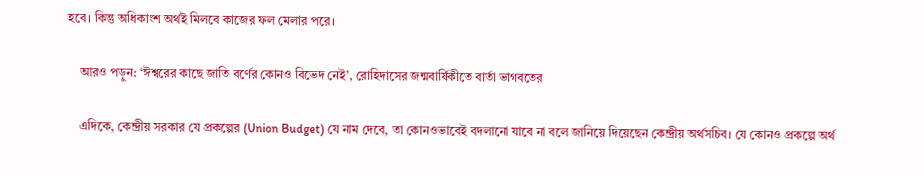হবে। কিন্তু অধিকাংশ অর্থই মিলবে কাজের ফল মেলার পরে।

    আরও পড়ুন: ‘ঈশ্বরের কাছে জাতি বর্ণের কোনও বিভেদ নেই’, রোহিদাসের জন্মবার্ষিকীতে বার্তা ভাগবতের

    এদিকে, কেন্দ্রীয় সরকার যে প্রকল্পের (Union Budget) যে নাম দেবে, তা কোনওভাবেই বদলানো যাবে না বলে জানিয়ে দিয়েছেন কেন্দ্রীয় অর্থসচিব। যে কোনও প্রকল্পে অর্থ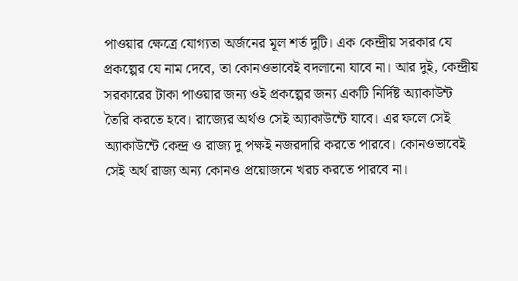পাওয়ার ক্ষেত্রে যোগ্যতা অর্জনের মূল শর্ত দুটি। এক কেন্দ্রীয় সরকার যে প্রকল্পের যে নাম দেবে, তা কোনওভাবেই বদলানো যাবে না। আর দুই, কেন্দ্রীয় সরকারের টাকা পাওয়ার জন্য ওই প্রকল্পের জন্য একটি নির্দিষ্ট অ্যাকাউন্ট তৈরি করতে হবে। রাজ্যের অর্থও সেই অ্যাকাউন্টে যাবে। এর ফলে সেই অ্যাকাউন্টে কেন্দ্র ও রাজ্য দু পক্ষই নজরদারি করতে পারবে। কোনওভাবেই সেই অর্থ রাজ্য অন্য কোনও প্রয়োজনে খরচ করতে পারবে না।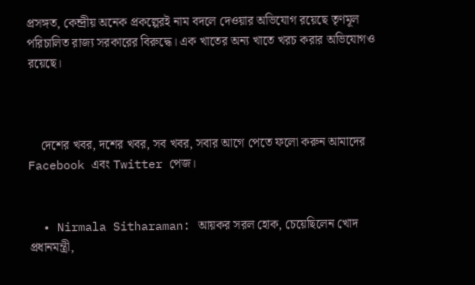প্রসঙ্গত, কেন্দ্রীয় অনেক প্রকল্পেরই নাম বদলে দেওয়ার অভিযোগ রয়েছে তৃণমূল পরিচালিত রাজ্য সরকারের বিরুদ্ধে। এক খাতের অন্য খাতে খরচ করার অভিযোগও রয়েছে।



    দেশের খবর, দশের খবর, সব খবর, সবার আগে পেতে ফলো করুন আমাদের Facebook এবং Twitter পেজ।


  • Nirmala Sitharaman: আয়কর সরল হোক, চেয়েছিলেন খোদ প্রধানমন্ত্রী,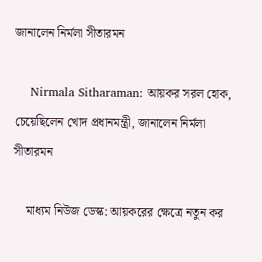জানালেন নির্মলা সীতারমন

    Nirmala Sitharaman: আয়কর সরল হোক, চেয়েছিলেন খোদ প্রধানমন্ত্রী, জানালেন নির্মলা সীতারমন

    মাধ্যম নিউজ ডেস্ক: আয়করের ক্ষেত্রে নতুন কর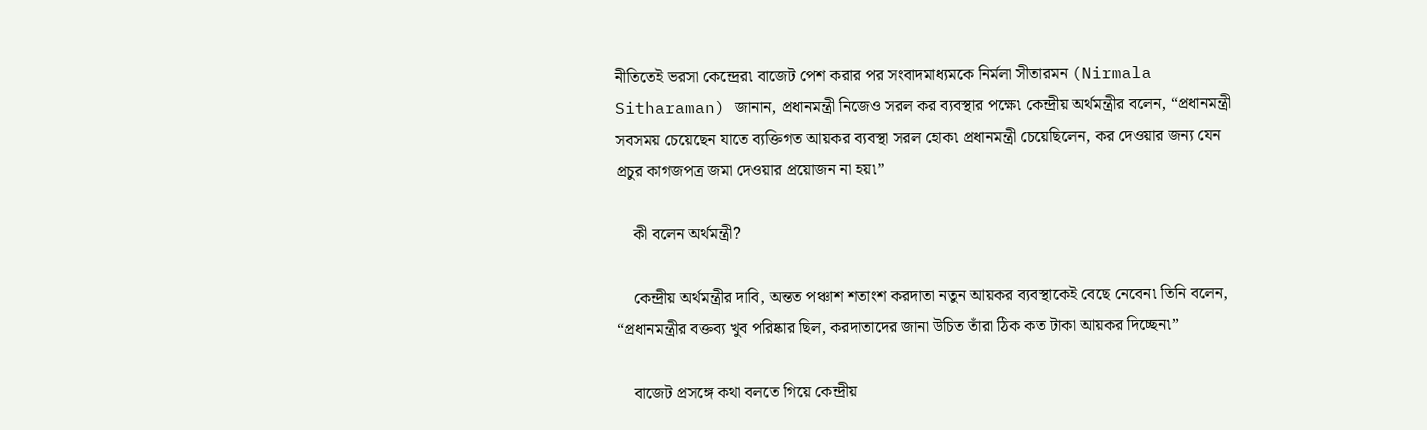নীতিতেই ভরসা কেন্দ্রের৷ বাজেট পেশ করার পর সংবাদমাধ্যমকে নির্মলা সীতারমন (Nirmala Sitharaman) জানান, প্রধানমন্ত্রী নিজেও সরল কর ব্যবস্থার পক্ষে৷ কেন্দ্রীয় অর্থমন্ত্রীর বলেন, “প্রধানমন্ত্রী সবসময় চেয়েছেন যাতে ব্যক্তিগত আয়কর ব্যবস্থা সরল হোক৷ প্রধানমন্ত্রী চেয়েছিলেন, কর দেওয়ার জন্য যেন প্রচুর কাগজপত্র জমা দেওয়ার প্রয়োজন না হয়৷”

    কী বলেন অর্থমন্ত্রী?

    কেন্দ্রীয় অর্থমন্ত্রীর দাবি, অন্তত পঞ্চাশ শতাংশ করদাতা নতুন আয়কর ব্যবস্থাকেই বেছে নেবেন৷ তিনি বলেন, “প্রধানমন্ত্রীর বক্তব্য খুব পরিষ্কার ছিল, করদাতাদের জানা উচিত তাঁরা ঠিক কত টাকা আয়কর দিচ্ছেন৷”

    বাজেট প্রসঙ্গে কথা বলতে গিয়ে কেন্দ্রীয়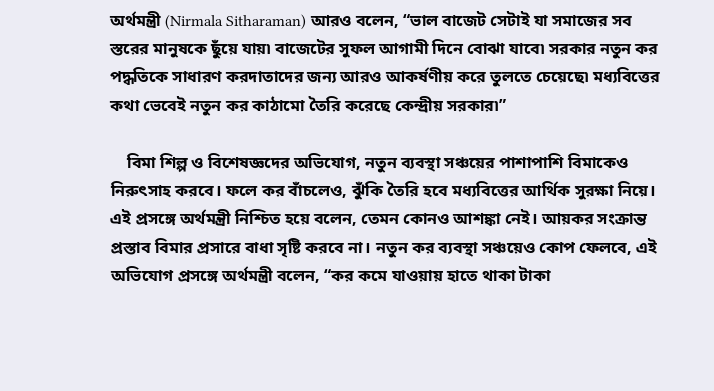অর্থমন্ত্রী (Nirmala Sitharaman) আরও বলেন, “ভাল বাজেট সেটাই যা সমাজের সব স্তরের মানুষকে ছুঁয়ে যায়৷ বাজেটের সুফল আগামী দিনে বোঝা যাবে৷ সরকার নতুন কর পদ্ধতিকে সাধারণ করদাতাদের জন্য আরও আকর্ষণীয় করে তুলতে চেয়েছে৷ মধ্যবিত্তের কথা ভেবেই নতুন কর কাঠামো তৈরি করেছে কেন্দ্রীয় সরকার৷”

    বিমা শিল্প ও বিশেষজ্ঞদের অভিযোগ, নতুন ব্যবস্থা সঞ্চয়ের পাশাপাশি বিমাকেও নিরুৎসাহ করবে। ফলে কর বাঁচলেও, ঝুঁকি তৈরি হবে মধ্যবিত্তের আর্থিক সুরক্ষা নিয়ে। এই প্রসঙ্গে অর্থমন্ত্রী নিশ্চিত হয়ে বলেন, তেমন কোনও আশঙ্কা নেই। আয়কর সংক্রান্ত প্রস্তাব বিমার প্রসারে বাধা সৃষ্টি করবে না। নতুন কর ব্যবস্থা সঞ্চয়েও কোপ ফেলবে, এই অভিযোগ প্রসঙ্গে অর্থমন্ত্রী বলেন, “কর কমে যাওয়ায় হাতে থাকা টাকা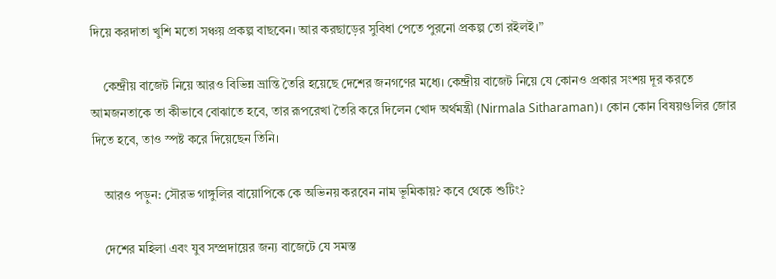দিয়ে করদাতা খুশি মতো সঞ্চয় প্রকল্প বাছবেন। আর করছাড়ের সুবিধা পেতে পুরনো প্রকল্প তো রইলই।”

    কেন্দ্রীয় বাজেট নিয়ে আরও বিভিন্ন ভ্রান্তি তৈরি হয়েছে দেশের জনগণের মধ্যে। কেন্দ্রীয় বাজেট নিয়ে যে কোনও প্রকার সংশয় দূর করতে আমজনতাকে তা কীভাবে বোঝাতে হবে, তার রূপরেখা তৈরি করে দিলেন খোদ অর্থমন্ত্রী (Nirmala Sitharaman)। কোন কোন বিষয়গুলির জোর দিতে হবে, তাও স্পষ্ট করে দিয়েছেন তিনি।

    আরও পড়ুন: সৌরভ গাঙ্গুলির বায়োপিকে কে অভিনয় করবেন নাম ভূমিকায়? কবে থেকে শুটিং?

    দেশের মহিলা এবং যুব সম্প্রদায়ের জন্য বাজেটে যে সমস্ত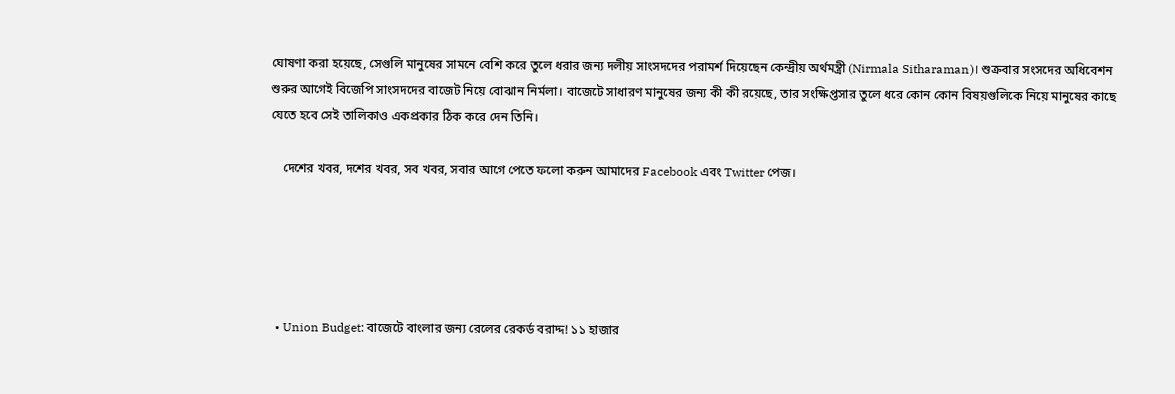ঘোষণা করা হয়েছে, সেগুলি মানুষের সামনে বেশি করে তুলে ধরার জন্য দলীয় সাংসদদের পরামর্শ দিয়েছেন কেন্দ্রীয় অর্থমন্ত্রী (Nirmala Sitharaman)। শুক্রবার সংসদের অধিবেশন শুরুর আগেই বিজেপি সাংসদদের বাজেট নিয়ে বোঝান নির্মলা। বাজেটে সাধারণ মানুষের জন্য কী কী রয়েছে, তার সংক্ষিপ্তসার তুলে ধরে কোন কোন বিষয়গুলিকে নিয়ে মানুষের কাছে যেতে হবে সেই তালিকাও একপ্রকার ঠিক করে দেন তিনি।

    দেশের খবর, দশের খবর, সব খবর, সবার আগে পেতে ফলো করুন আমাদের Facebook এবং Twitter পেজ।





  • Union Budget: বাজেটে বাংলার জন্য রেলের রেকর্ড বরাদ্দ! ১১ হাজার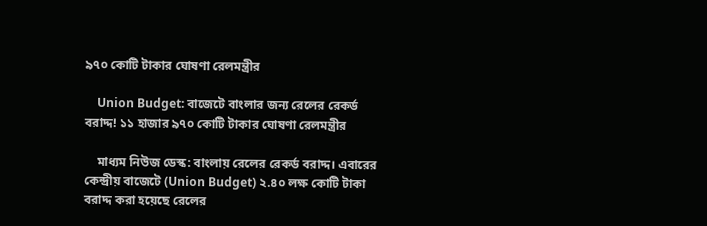৯৭০ কোটি টাকার ঘোষণা রেলমন্ত্রীর

    Union Budget: বাজেটে বাংলার জন্য রেলের রেকর্ড বরাদ্দ! ১১ হাজার ৯৭০ কোটি টাকার ঘোষণা রেলমন্ত্রীর

    মাধ্যম নিউজ ডেস্ক: বাংলায় রেলের রেকর্ড বরাদ্দ। এবারের কেন্দ্রীয় বাজেটে (Union Budget) ২.৪০ লক্ষ কোটি টাকা বরাদ্দ করা হয়েছে রেলের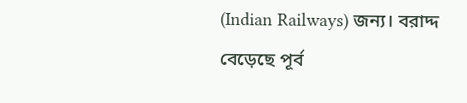(Indian Railways) জন্য। বরাদ্দ বেড়েছে পূর্ব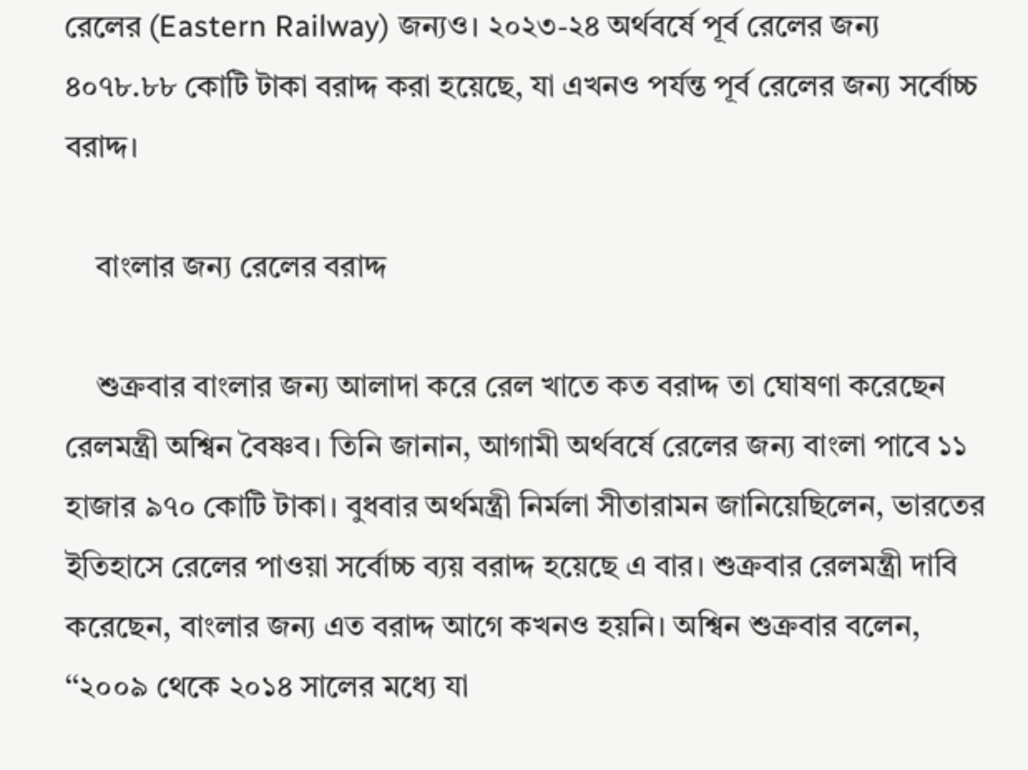রেলের (Eastern Railway) জন্যও। ২০২৩-২৪ অর্থবর্ষে পূর্ব রেলের জন্য ৪০৭৮.৮৮ কোটি টাকা বরাদ্দ করা হয়েছে, যা এখনও পর্যন্ত পূর্ব রেলের জন্য সর্বোচ্চ বরাদ্দ।

    বাংলার জন্য রেলের বরাদ্দ

    শুক্রবার বাংলার জন্য আলাদা করে রেল খাতে কত বরাদ্দ তা ঘোষণা করেছেন রেলমন্ত্রী অশ্বিন বৈষ্ণব। তিনি জানান, আগামী অর্থবর্ষে রেলের জন্য বাংলা পাবে ১১ হাজার ৯৭০ কোটি টাকা। বুধবার অর্থমন্ত্রী নির্মলা সীতারামন জানিয়েছিলেন, ভারতের ইতিহাসে রেলের পাওয়া সর্বোচ্চ ব্যয় বরাদ্দ হয়েছে এ বার। শুক্রবার রেলমন্ত্রী দাবি করেছেন, বাংলার জন্য এত বরাদ্দ আগে কখনও হয়নি। অশ্বিন শুক্রবার বলেন, ‘‘২০০৯ থেকে ২০১৪ সালের মধ্যে যা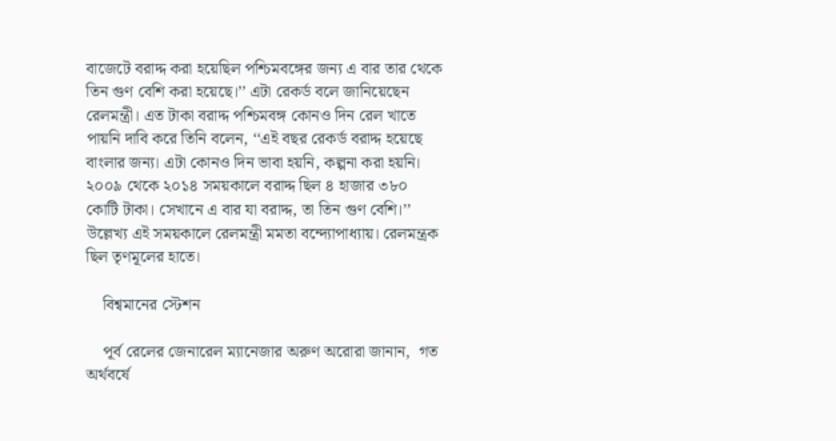বাজেটে বরাদ্দ করা হয়েছিল পশ্চিমবঙ্গের জন্য এ বার তার থেকে তিন গুণ বেশি করা হয়েছে।’’ এটা রেকর্ড বলে জানিয়েছেন রেলমন্ত্রী। এত টাকা বরাদ্দ পশ্চিমবঙ্গ কোনও দিন রেল খাতে পায়নি দাবি করে তিনি বলেন, ‘‘এই বছর রেকর্ড বরাদ্দ হয়েছে বাংলার জন্য। এটা কোনও দিন ভাবা হয়নি, কল্পনা করা হয়নি। ২০০৯ থেকে ২০১৪ সময়কালে বরাদ্দ ছিল ৪ হাজার ৩৮০ কোটি টাকা। সেখানে এ বার যা বরাদ্দ, তা তিন গুণ বেশি।’’ উল্লেখ্য এই সময়কালে রেলমন্ত্রী মমতা বন্দ্যোপাধ্যায়। রেলমন্ত্রক ছিল তৃণমূলের হাতে।

    বিশ্বমানের স্টেশন

    পূর্ব রেলের জেনারেল ম্যানেজার অরুণ অরোরা জানান,  গত অর্থবর্ষে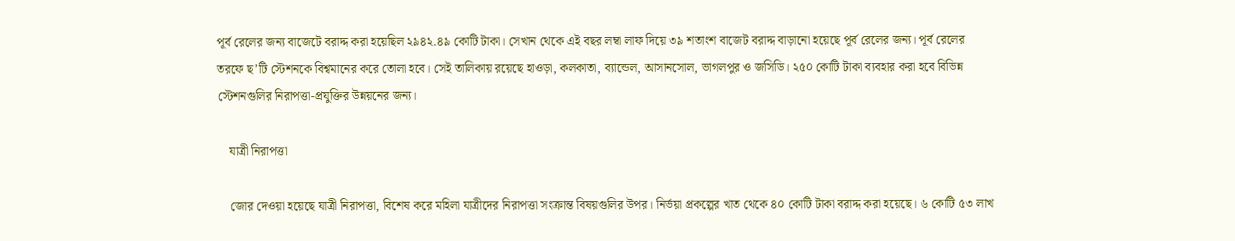পূর্ব রেলের জন্য বাজেটে বরাদ্দ করা হয়েছিল ২৯৪২.৪৯ কোটি টাকা। সেখান থেকে এই বছর লম্বা লাফ দিয়ে ৩৯ শতাংশ বাজেট বরাদ্দ বাড়ানো হয়েছে পূর্ব রেলের জন্য। পূর্ব রেলের তরফে ছ’টি স্টেশনকে বিশ্বমানের করে তোলা হবে। সেই তালিকায় রয়েছে হাওড়া, কলকাতা, ব্যান্ডেল, আসানসোল, ভাগলপুর ও জসিডি। ২৫০ কোটি টাকা ব্যবহার করা হবে বিভিন্ন স্টেশনগুলির নিরাপত্তা-প্রযুক্তির উন্নয়নের জন্য।

    যাত্রী নিরাপত্তা

    জোর দেওয়া হয়েছে যাত্রী নিরাপত্তা, বিশেষ করে মহিলা যাত্রীদের নিরাপত্তা সংক্রান্ত বিষয়গুলির উপর। নির্ভয়া প্রকল্পের খাত থেকে ৪০ কোটি টাকা বরাদ্দ করা হয়েছে। ৬ কোটি ৫৩ লাখ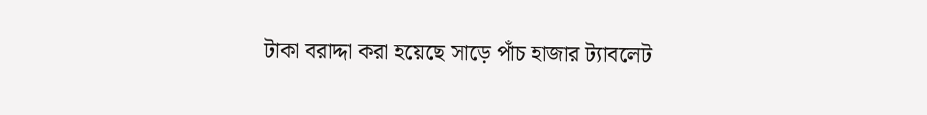টাকা বরাদ্দা করা হয়েছে সাড়ে পাঁচ হাজার ট্যাবলেট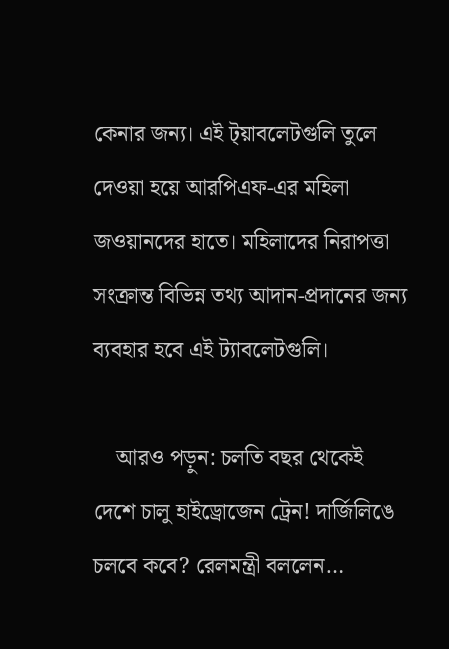কেনার জন্য। এই ট্য়াবলেটগুলি তুলে দেওয়া হয়ে আরপিএফ-এর মহিলা জওয়ানদের হাতে। মহিলাদের নিরাপত্তা সংক্রান্ত বিভিন্ন তথ্য আদান-প্রদানের জন্য ব্যবহার হবে এই ট্যাবলেটগুলি।

    আরও পড়ুন: চলতি বছর থেকেই দেশে চালু হাইড্রোজেন ট্রেন! দার্জিলিঙে চলবে কবে? রেলমন্ত্রী বললেন…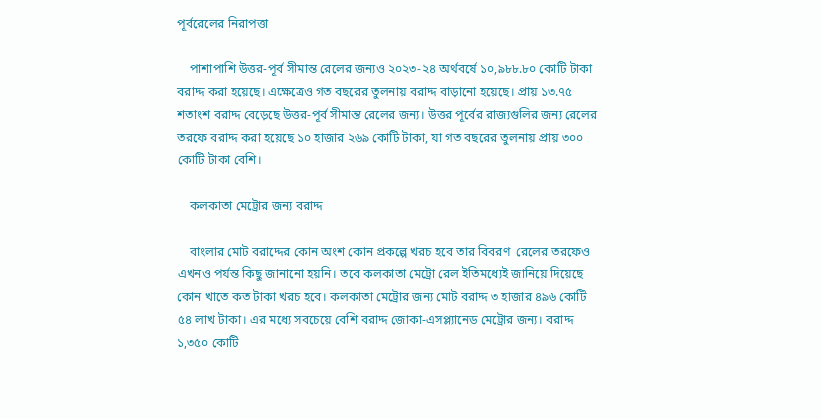পূর্বরেলের নিরাপত্তা

    পাশাপাশি উত্তর-পূর্ব সীমান্ত রেলের জন্যও ২০২৩-২৪ অর্থবর্ষে ১০,৯৮৮.৮০ কোটি টাকা বরাদ্দ করা হয়েছে। এক্ষেত্রেও গত বছরের তুলনায় বরাদ্দ বাড়ানো হয়েছে। প্রায় ১৩.৭৫ শতাংশ বরাদ্দ বেড়েছে উত্তর-পূর্ব সীমান্ত রেলের জন্য। উত্তর পূর্বের রাজ্যগুলির জন্য রেলের তরফে বরাদ্দ করা হয়েছে ১০ হাজার ২৬৯ কোটি টাকা, যা গত বছরের তুলনায় প্রায় ৩০০ কোটি টাকা বেশি।

    কলকাতা মেট্রোর জন্য বরাদ্দ

    বাংলার মোট বরাদ্দের কোন অংশ কোন প্রকল্পে খরচ হবে তার বিবরণ  রেলের তরফেও এখনও পর্যন্ত কিছু জানানো হয়নি। তবে কলকাতা মেট্রো রেল ইতিমধ্যেই জানিয়ে দিয়েছে কোন খাতে কত টাকা খরচ হবে। কলকাতা মেট্রোর জন্য মোট বরাদ্দ ৩ হাজার ৪৯৬ কোটি ৫৪ লাখ টাকা। এর মধ্যে সবচেয়ে বেশি বরাদ্দ জোকা-এসপ্ল্যানেড মেট্রোর জন্য। বরাদ্দ ১,৩৫০ কোটি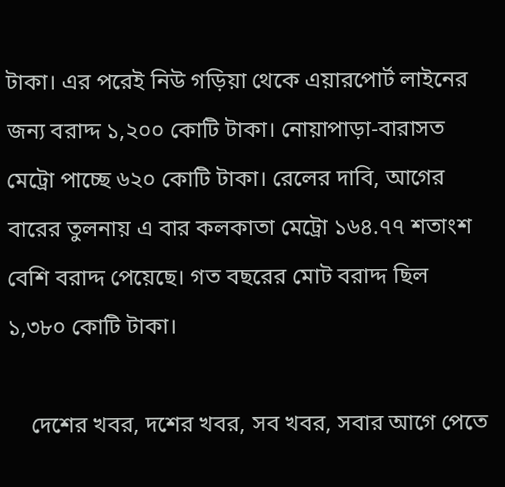টাকা। এর পরেই নিউ গড়িয়া থেকে এয়ারপোর্ট লাইনের জন্য বরাদ্দ ১,২০০ কোটি টাকা। নোয়াপাড়া-বারাসত মেট্রো পাচ্ছে ৬২০ কোটি টাকা। রেলের দাবি, আগের বারের তুলনায় এ বার কলকাতা মেট্রো ১৬৪.৭৭ শতাংশ বেশি বরাদ্দ পেয়েছে। গত বছরের মোট বরাদ্দ ছিল ১,৩৮০ কোটি টাকা।

    দেশের খবর, দশের খবর, সব খবর, সবার আগে পেতে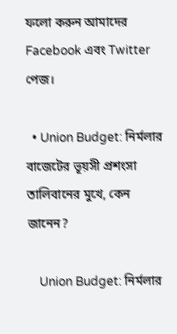ফলো করুন আমাদের Facebook এবং Twitter পেজ।

  • Union Budget: নির্মলার বাজেটের ভূয়সী প্রশংসা তালিবানের মুখে, কেন জানেন?

    Union Budget: নির্মলার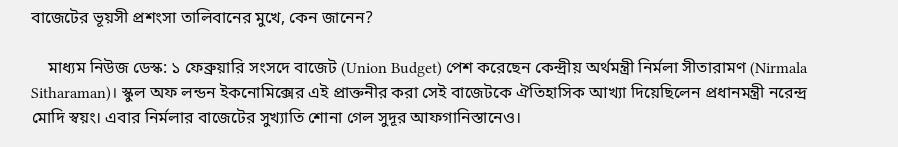বাজেটের ভূয়সী প্রশংসা তালিবানের মুখে, কেন জানেন?

    মাধ্যম নিউজ ডেস্ক: ১ ফেব্রুয়ারি সংসদে বাজেট (Union Budget) পেশ করেছেন কেন্দ্রীয় অর্থমন্ত্রী নির্মলা সীতারামণ (Nirmala Sitharaman)। স্কুল অফ লন্ডন ইকনোমিক্সের এই প্রাক্তনীর করা সেই বাজেটকে ঐতিহাসিক আখ্যা দিয়েছিলেন প্রধানমন্ত্রী নরেন্দ্র মোদি স্বয়ং। এবার নির্মলার বাজেটের সুখ্যাতি শোনা গেল সুদূর আফগানিস্তানেও।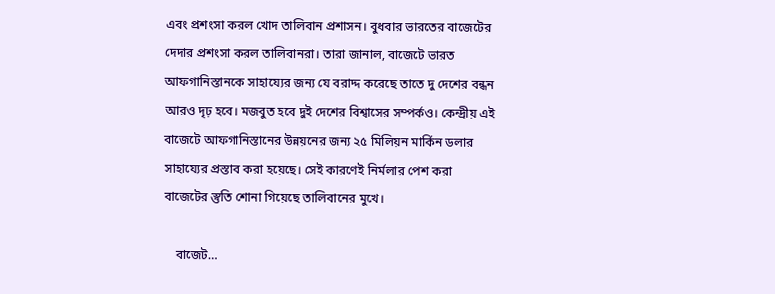এবং প্রশংসা করল খোদ তালিবান প্রশাসন। বুধবার ভারতের বাজেটের দেদার প্রশংসা করল তালিবানরা। তারা জানাল, বাজেটে ভারত আফগানিস্তানকে সাহায্যের জন্য যে বরাদ্দ করেছে তাতে দু দেশের বন্ধন আরও দৃঢ় হবে। মজবুত হবে দুই দেশের বিশ্বাসের সম্পর্কও। কেন্দ্রীয় এই বাজেটে আফগানিস্তানের উন্নয়নের জন্য ২৫ মিলিয়ন মার্কিন ডলার সাহায্যের প্রস্তাব করা হয়েছে। সেই কারণেই নির্মলার পেশ করা বাজেটের স্তুতি শোনা গিয়েছে তালিবানের মুখে।

    বাজেট…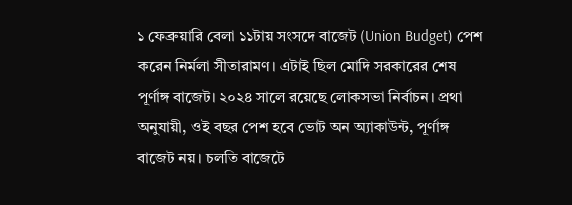১ ফেব্রুয়ারি বেলা ১১টায় সংসদে বাজেট (Union Budget) পেশ করেন নির্মলা সীতারামণ। এটাই ছিল মোদি সরকারের শেষ পূর্ণাঙ্গ বাজেট। ২০২৪ সালে রয়েছে লোকসভা নির্বাচন। প্রথা অনুযায়ী, ওই বছর পেশ হবে ভোট অন অ্যাকাউন্ট, পূর্ণাঙ্গ বাজেট নয়। চলতি বাজেটে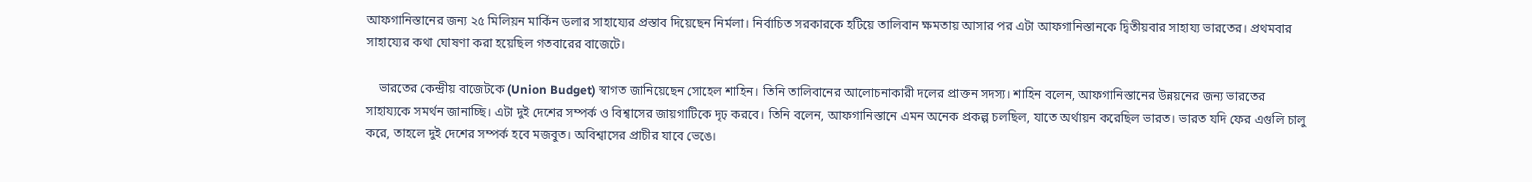আফগানিস্তানের জন্য ২৫ মিলিয়ন মার্কিন ডলার সাহায্যের প্রস্তাব দিয়েছেন নির্মলা। নির্বাচিত সরকারকে হটিয়ে তালিবান ক্ষমতায় আসার পর এটা আফগানিস্তানকে দ্বিতীয়বার সাহায্য ভারতের। প্রথমবার সাহায্যের কথা ঘোষণা করা হয়েছিল গতবারের বাজেটে।

    ভারতের কেন্দ্রীয় বাজেটকে (Union Budget) স্বাগত জানিয়েছেন সোহেল শাহিন। তিনি তালিবানের আলোচনাকারী দলের প্রাক্তন সদস্য। শাহিন বলেন, আফগানিস্তানের উন্নয়নের জন্য ভারতের সাহায্যকে সমর্থন জানাচ্ছি। এটা দুই দেশের সম্পর্ক ও বিশ্বাসের জায়গাটিকে দৃঢ় করবে। তিনি বলেন, আফগানিস্তানে এমন অনেক প্রকল্প চলছিল, যাতে অর্থায়ন করেছিল ভারত। ভারত যদি ফের এগুলি চালু করে, তাহলে দুই দেশের সম্পর্ক হবে মজবুত। অবিশ্বাসের প্রাচীর যাবে ভেঙে।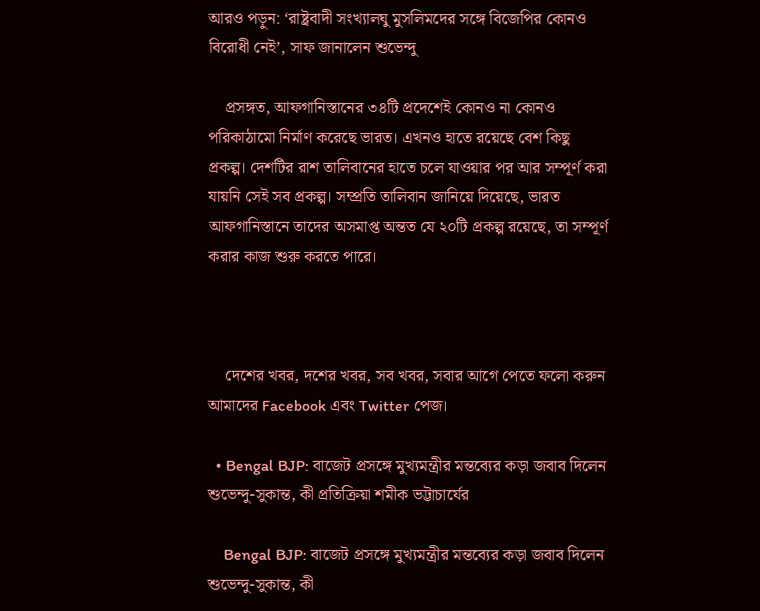আরও পড়ুন: ‘রাষ্ট্রবাদী সংখ্যালঘু মুসলিমদের সঙ্গে বিজেপির কোনও বিরোধী নেই’, সাফ জানালেন শুভেন্দু

    প্রসঙ্গত, আফগানিস্তানের ৩৪টি প্রদেশেই কোনও না কোনও পরিকাঠামো নির্মাণ করেছে ভারত। এখনও হাতে রয়েছে বেশ কিছু প্রকল্প। দেশটির রাশ তালিবানের হাতে চলে যাওয়ার পর আর সম্পূর্ণ করা যায়নি সেই সব প্রকল্প। সম্প্রতি তালিবান জানিয়ে দিয়েছে, ভারত আফগানিস্তানে তাদের অসমাপ্ত অন্তত যে ২০টি প্রকল্প রয়েছে, তা সম্পূর্ণ করার কাজ শুরু করতে পারে।



    দেশের খবর, দশের খবর, সব খবর, সবার আগে পেতে ফলো করুন আমাদের Facebook এবং Twitter পেজ।

  • Bengal BJP: বাজেট প্রসঙ্গে মুখ্যমন্ত্রীর মন্তব্যের কড়া জবাব দিলেন শুভেন্দু-সুকান্ত, কী প্রতিক্রিয়া শমীক ভট্টাচার্যের

    Bengal BJP: বাজেট প্রসঙ্গে মুখ্যমন্ত্রীর মন্তব্যের কড়া জবাব দিলেন শুভেন্দু-সুকান্ত, কী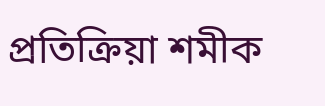প্রতিক্রিয়া শমীক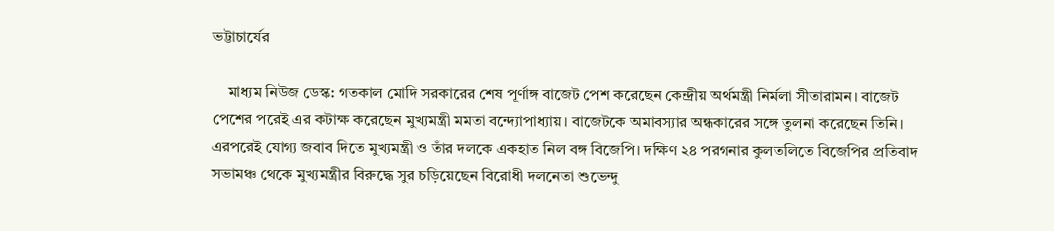ভট্টাচার্যের

    মাধ্যম নিউজ ডেস্ক: গতকাল মোদি সরকারের শেষ পূর্ণাঙ্গ বাজেট পেশ করেছেন কেন্দ্রীয় অর্থমন্ত্রী নির্মলা সীতারামন। বাজেট পেশের পরেই এর কটাক্ষ করেছেন মুখ্যমন্ত্রী মমতা বন্দ্যোপাধ্যায়। বাজেটকে অমাবস্যার অন্ধকারের সঙ্গে তুলনা করেছেন তিনি। এরপরেই যোগ্য জবাব দিতে মুখ্যমন্ত্রী ও তাঁর দলকে একহাত নিল বঙ্গ বিজেপি। দক্ষিণ ২৪ পরগনার কুলতলিতে বিজেপির প্রতিবাদ সভামঞ্চ থেকে মুখ্যমন্ত্রীর বিরুদ্ধে সুর চড়িয়েছেন বিরোধী দলনেতা শুভেন্দু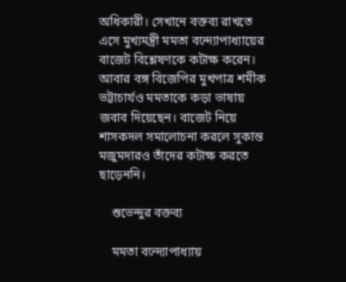অধিকারী। সেখানে বক্তব্য রাখতে এসে মুখ্যমন্ত্রী মমতা বন্দ্যোপাধ্যায়ের বাজেট বিশ্লেষণকে কটাক্ষ করেন। আবার বঙ্গ বিজেপির মুখপাত্র শমীক ভট্টাচার্যও মমতাকে কড়া ভাষায় জবাব দিয়েছেন। বাজেট নিয়ে শাসকদল সমালোচনা করলে সুকান্ত মজুমদারও তাঁদের কটাক্ষ করতে ছাড়েননি।

    শুভেন্দুর বক্তব্য

    মমতা বন্দ্যোপাধ্যায়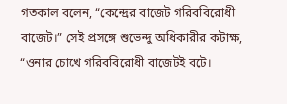গতকাল বলেন, “কেন্দ্রের বাজেট গরিববিরোধী বাজেট।” সেই প্রসঙ্গে শুভেন্দু অধিকারীর কটাক্ষ, “ওনার চোখে গরিববিরোধী বাজেটই বটে।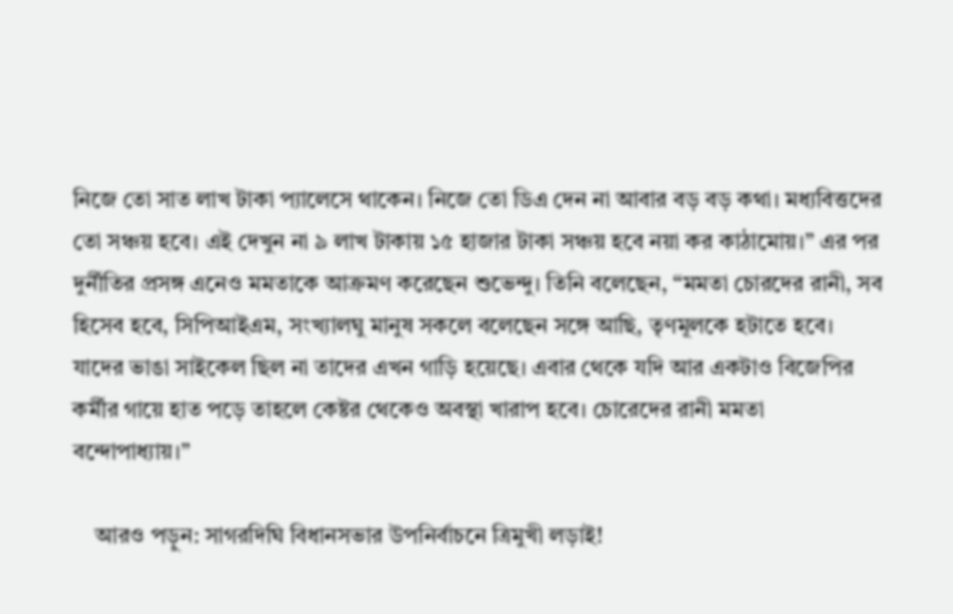নিজে তো সাত লাখ টাকা প্যালেসে থাকেন। নিজে তো ডিএ দেন না আবার বড় বড় কথা। মধ্যবিত্তদের তো সঞ্চয় হবে। এই দেখুন না ৯ লাখ টাকায় ১৫ হাজার টাকা সঞ্চয় হবে নয়া কর কাঠামোয়।” এর পর দুর্নীতির প্রসঙ্গ এনেও মমতাকে আক্রমণ করেছেন শুভেন্দু। তিনি বলেছেন, “মমতা চোরদের রানী, সব হিসেব হবে, সিপিআইএম, সংখ্যালঘু মানুষ সকলে বলেছেন সঙ্গে আছি, তৃণমূলকে হটাতে হবে। যাদের ভাঙা সাইকেল ছিল না তাদের এখন গাড়ি হয়েছে। এবার থেকে যদি আর একটাও বিজেপির কর্মীর গায়ে হাত পড়ে তাহলে কেষ্টর থেকেও অবস্থা খারাপ হবে। চোরেদের রানী মমতা বন্দোপাধ্যায়।”

    আরও পড়ুন: সাগরদিঘি বিধানসভার উপনির্বাচনে ত্রিমুখী লড়াই!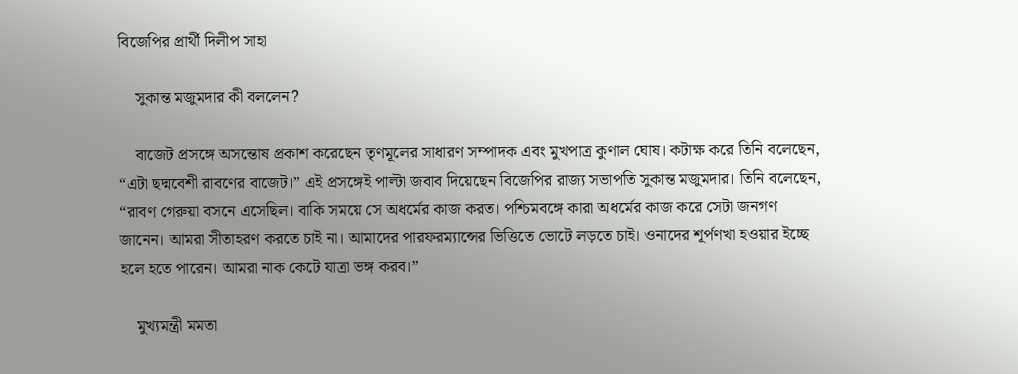বিজেপির প্রার্থী দিলীপ সাহা

    সুকান্ত মজুমদার কী বললেন?

    বাজেট প্রসঙ্গে অসন্তোষ প্রকাশ করেছেন তৃণমূলের সাধারণ সম্পাদক এবং মুখপাত্র কুণাল ঘোষ। কটাক্ষ করে তিনি বলেছেন, “এটা ছদ্মবেশী রাবণের বাজেট।” এই প্রসঙ্গেই পাল্টা জবাব দিয়েছেন বিজেপির রাজ্য সভাপতি সুকান্ত মজুমদার। তিনি বলেছেন, “রাবণ গেরুয়া বসনে এসেছিল। বাকি সময়ে সে অধর্মের কাজ করত। পশ্চিমবঙ্গে কারা অধর্মের কাজ করে সেটা জনগণ জানেন। আমরা সীতাহরণ করতে চাই না। আমাদের পারফরম্যান্সের ভিত্তিতে ভোটে লড়তে চাই। ওনাদের শূর্পণখা হওয়ার ইচ্ছে হলে হতে পারেন। আমরা নাক কেটে যাত্রা ভঙ্গ করব।”

    মুখ্যমন্ত্রী মমতা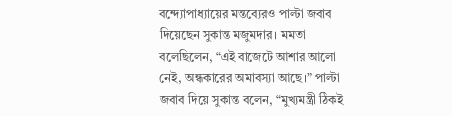বন্দ্যোপাধ্যায়ের মন্তব্যেরও পাল্টা জবাব দিয়েছেন সুকান্ত মজুমদার। মমতা বলেছিলেন, “এই বাজেটে আশার আলো নেই, অন্ধকারের অমাবস্যা আছে।” পাল্টা জবাব দিয়ে সুকান্ত বলেন, “মুখ্যমন্ত্রী ঠিকই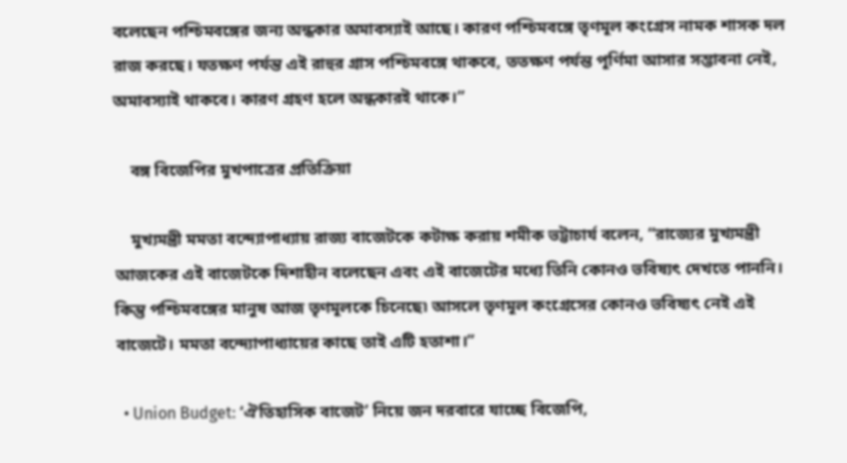বলেছেন পশ্চিমবঙ্গের জন্য অন্ধকার অমাবস্যাই আছে। কারণ পশ্চিমবঙ্গে তৃণমূল কংগ্রেস নামক শাসক দল রাজ করছে। যতক্ষণ পর্যন্ত এই রাহুর গ্রাস পশ্চিমবঙ্গে থাকবে, ততক্ষণ পর্যন্ত পূর্ণিমা আসার সম্ভাবনা নেই, অমাবস্যাই থাকবে। কারণ গ্রহণ হলে অন্ধকারই থাকে।”

    বঙ্গ বিজেপির মুখপাত্রের প্রতিক্রিয়া

    মুখ্যমন্ত্রী মমতা বন্দ্যোপাধ্যায় রাজ্য বাজেটকে কটাক্ষ করায় শমীক ভট্টাচার্য বলেন, “রাজ্যের মুখ্যমন্ত্রী আজকের এই বাজেটকে দিশাহীন বলেছেন এবং এই বাজেটের মধ্যে তিনি কোনও ভবিষ্যৎ দেখতে পাননি। কিন্তু পশ্চিমবঙ্গের মানুষ আজ তৃণমূলকে চিনেছে৷ আসলে তৃণমূল কংগ্রেসের কোনও ভবিষ্যৎ নেই এই বাজেটে। মমতা বন্দ্যোপাধ্যায়ের কাছে তাই এটি হতাশা।”

  • Union Budget: ‘ঐতিহাসিক বাজেট’ নিয়ে জন দরবারে যাচ্ছে বিজেপি,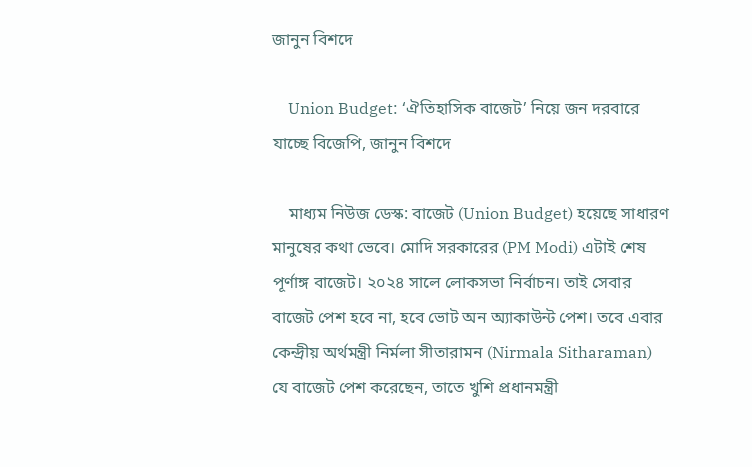জানুন বিশদে

    Union Budget: ‘ঐতিহাসিক বাজেট’ নিয়ে জন দরবারে যাচ্ছে বিজেপি, জানুন বিশদে

    মাধ্যম নিউজ ডেস্ক: বাজেট (Union Budget) হয়েছে সাধারণ মানুষের কথা ভেবে। মোদি সরকারের (PM Modi) এটাই শেষ পূর্ণাঙ্গ বাজেট। ২০২৪ সালে লোকসভা নির্বাচন। তাই সেবার বাজেট পেশ হবে না, হবে ভোট অন অ্যাকাউন্ট পেশ। তবে এবার কেন্দ্রীয় অর্থমন্ত্রী নির্মলা সীতারামন (Nirmala Sitharaman) যে বাজেট পেশ করেছেন, তাতে খুশি প্রধানমন্ত্রী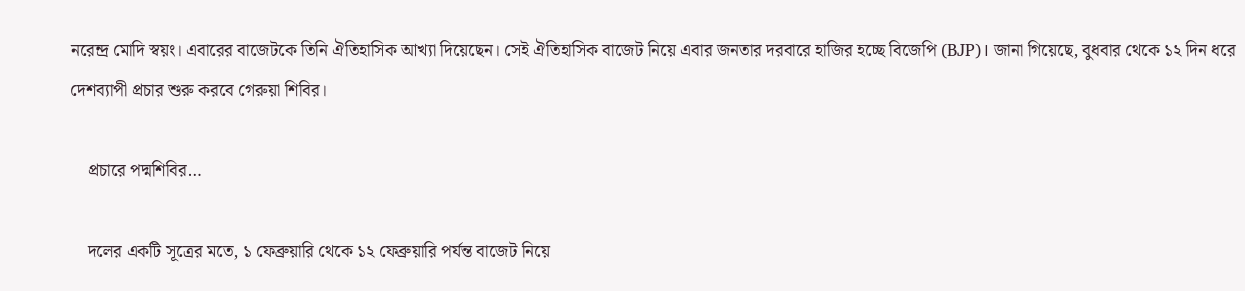নরেন্দ্র মোদি স্বয়ং। এবারের বাজেটকে তিনি ঐতিহাসিক আখ্যা দিয়েছেন। সেই ঐতিহাসিক বাজেট নিয়ে এবার জনতার দরবারে হাজির হচ্ছে বিজেপি (BJP)। জানা গিয়েছে, বুধবার থেকে ১২ দিন ধরে দেশব্যাপী প্রচার শুরু করবে গেরুয়া শিবির।

    প্রচারে পদ্মশিবির…

    দলের একটি সূত্রের মতে, ১ ফেব্রুয়ারি থেকে ১২ ফেব্রুয়ারি পর্যন্ত বাজেট নিয়ে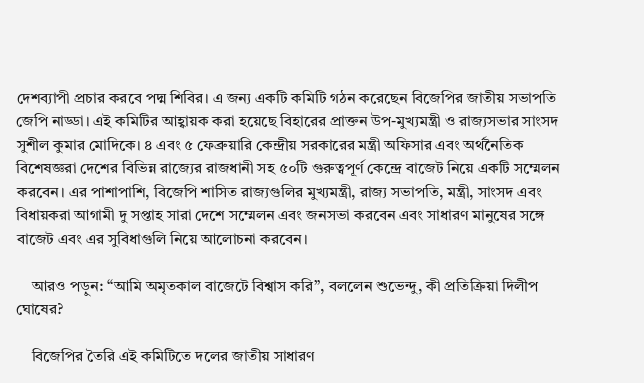দেশব্যাপী প্রচার করবে পদ্ম শিবির। এ জন্য একটি কমিটি গঠন করেছেন বিজেপির জাতীয় সভাপতি জেপি নাড্ডা। এই কমিটির আহ্বায়ক করা হয়েছে বিহারের প্রাক্তন উপ-মুখ্যমন্ত্রী ও রাজ্যসভার সাংসদ সুশীল কুমার মোদিকে। ৪ এবং ৫ ফেব্রুয়ারি কেন্দ্রীয় সরকারের মন্ত্রী অফিসার এবং অর্থনৈতিক বিশেষজ্ঞরা দেশের বিভিন্ন রাজ্যের রাজধানী সহ ৫০টি গুরুত্বপূর্ণ কেন্দ্রে বাজেট নিয়ে একটি সম্মেলন করবেন। এর পাশাপাশি, বিজেপি শাসিত রাজ্যগুলির মুখ্যমন্ত্রী, রাজ্য সভাপতি, মন্ত্রী, সাংসদ এবং বিধায়করা আগামী দু সপ্তাহ সারা দেশে সম্মেলন এবং জনসভা করবেন এবং সাধারণ মানুষের সঙ্গে বাজেট এবং এর সুবিধাগুলি নিয়ে আলোচনা করবেন।

    আরও পড়ুন: “আমি অমৃতকাল বাজেটে বিশ্বাস করি”, বললেন শুভেন্দু, কী প্রতিক্রিয়া দিলীপ ঘোষের?

    বিজেপির তৈরি এই কমিটিতে দলের জাতীয় সাধারণ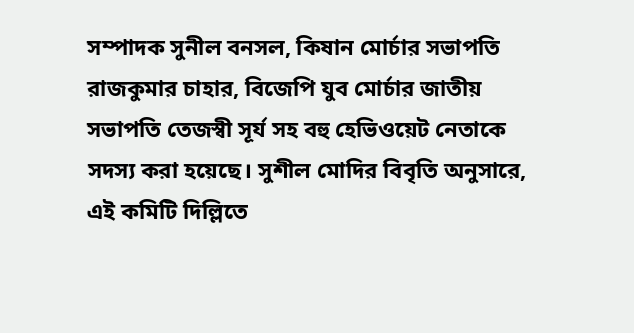সম্পাদক সুনীল বনসল, কিষান মোর্চার সভাপতি রাজকুমার চাহার, বিজেপি যুব মোর্চার জাতীয় সভাপতি তেজস্বী সূর্য সহ বহু হেভিওয়েট নেতাকে সদস্য করা হয়েছে। সুশীল মোদির বিবৃতি অনুসারে, এই কমিটি দিল্লিতে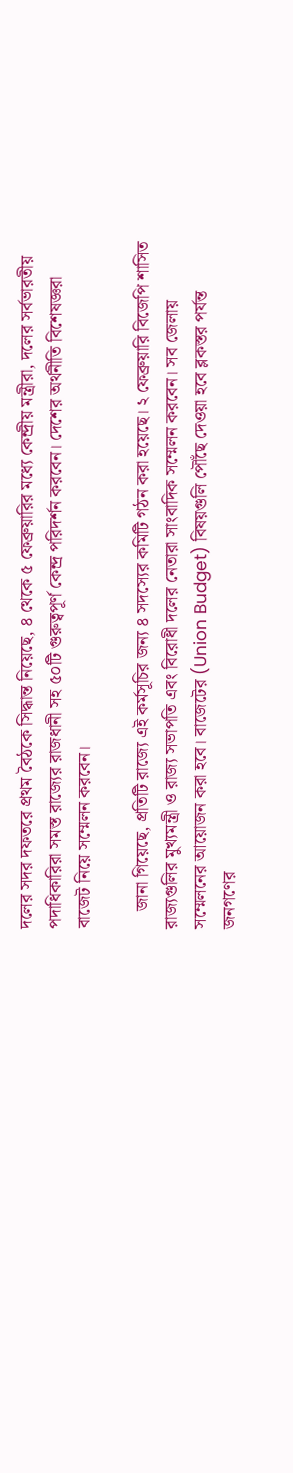দলের সদর দফতরে প্রথম বৈঠকে সিদ্ধান্ত নিয়েছে, ৪ থেকে ৫ ফেব্রুয়ারির মধ্যে কেন্দ্রীয় মন্ত্রীরা, দলের সর্বভারতীয় পদাধিকারিরা সমস্ত রাজ্যের রাজধানী সহ ৫০টি গুরুত্বপূর্ণ কেন্দ্র পরিদর্শন করবেন। দেশের অর্থনীতি বিশেষজ্ঞরা বাজেট নিয়ে সম্মেলন করবেন।

    জানা গিয়েছে, প্রতিটি রাজ্যে এই কর্মসূচির জন্য ৪ সদস্যের কমিটি গঠন করা হয়েছে। ২ ফেব্রুয়ারি বিজেপি শাসিত রাজ্যগুলির মুখ্যমন্ত্রী ও রাজ্য সভাপতি এবং বিরোধী দলের নেতারা সাংবাদিক সম্মেলন করবেন। সব জেলায় সম্মেলনের আয়োজন করা হবে। বাজেটের (Union Budget) বিষয়গুলি পৌঁছে দেওয়া হবে ব্লকস্তর পর্যন্ত জনগণের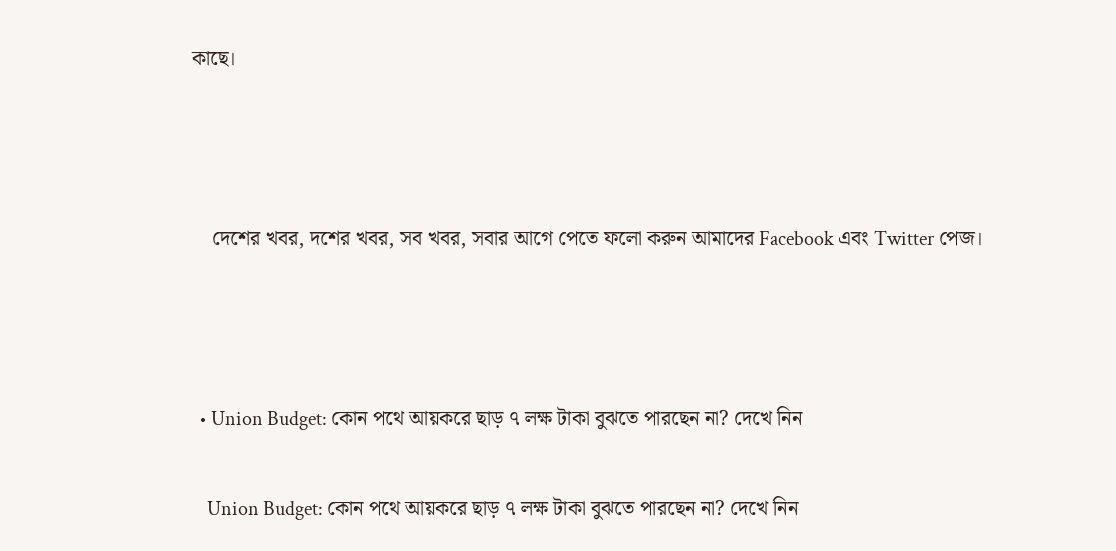কাছে।



    দেশের খবর, দশের খবর, সব খবর, সবার আগে পেতে ফলো করুন আমাদের Facebook এবং Twitter পেজ।



  • Union Budget: কোন পথে আয়করে ছাড় ৭ লক্ষ টাকা বুঝতে পারছেন না? দেখে নিন

    Union Budget: কোন পথে আয়করে ছাড় ৭ লক্ষ টাকা বুঝতে পারছেন না? দেখে নিন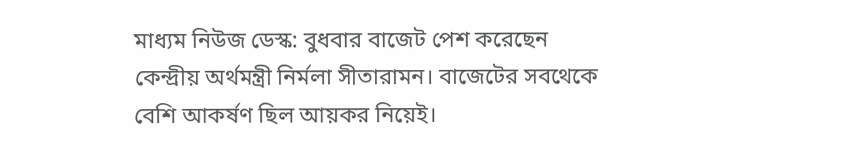মাধ্যম নিউজ ডেস্ক: বুধবার বাজেট পেশ করেছেন কেন্দ্রীয় অর্থমন্ত্রী নির্মলা সীতারামন। বাজেটের সবথেকে বেশি আকর্ষণ ছিল আয়কর নিয়েই।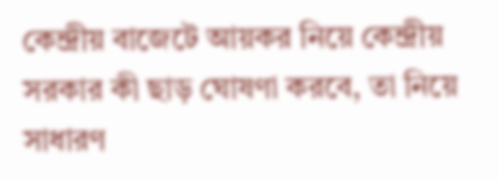কেন্দ্রীয় বাজেটে আয়কর নিয়ে কেন্দ্রীয় সরকার কী ছাড় ঘোষণা করবে, তা নিয়ে সাধারণ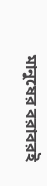মানুষের বরাবরই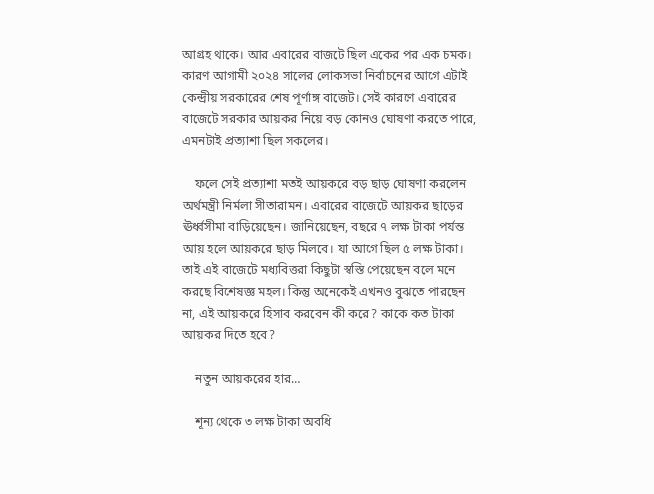আগ্রহ থাকে। আর এবারের বাজটে ছিল একের পর এক চমক। কারণ আগামী ২০২৪ সালের লোকসভা নির্বাচনের আগে এটাই কেন্দ্রীয় সরকারের শেষ পূর্ণাঙ্গ বাজেট। সেই কারণে এবারের বাজেটে সরকার আয়কর নিয়ে বড় কোনও ঘোষণা করতে পারে, এমনটাই প্রত্যাশা ছিল সকলের।

    ফলে সেই প্রত্যাশা মতই আয়করে বড় ছাড় ঘোষণা করলেন অর্থমন্ত্রী নির্মলা সীতারামন। এবারের বাজেটে আয়কর ছাড়ের ঊর্ধ্বসীমা বাড়িয়েছেন। জানিয়েছেন, বছরে ৭ লক্ষ টাকা পর্যন্ত আয় হলে আয়করে ছাড় মিলবে। যা আগে ছিল ৫ লক্ষ টাকা। তাই এই বাজেটে মধ্যবিত্তরা কিছুটা স্বস্তি পেয়েছেন বলে মনে করছে বিশেষজ্ঞ মহল। কিন্তু অনেকেই এখনও বুঝতে পারছেন না, এই আয়করে হিসাব করবেন কী করে? কাকে কত টাকা আয়কর দিতে হবে?

    নতুন আয়করের হার…

    শূন্য থেকে ৩ লক্ষ টাকা অবধি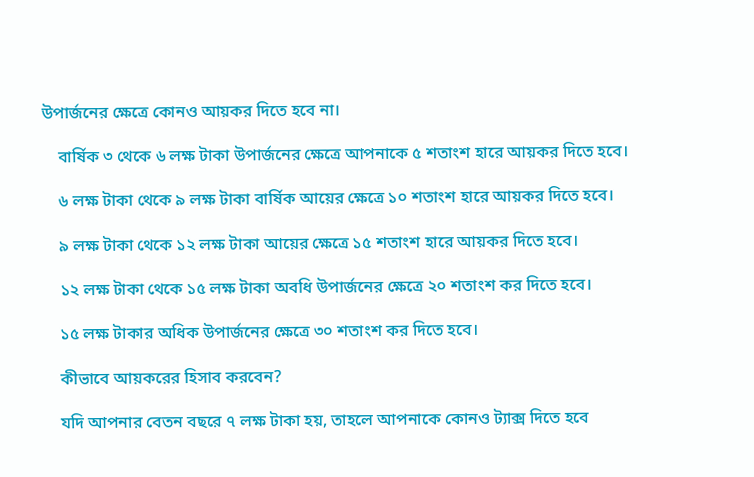উপার্জনের ক্ষেত্রে কোনও আয়কর দিতে হবে না।

    বার্ষিক ৩ থেকে ৬ লক্ষ টাকা উপার্জনের ক্ষেত্রে আপনাকে ৫ শতাংশ হারে আয়কর দিতে হবে।

    ৬ লক্ষ টাকা থেকে ৯ লক্ষ টাকা বার্ষিক আয়ের ক্ষেত্রে ১০ শতাংশ হারে আয়কর দিতে হবে।

    ৯ লক্ষ টাকা থেকে ১২ লক্ষ টাকা আয়ের ক্ষেত্রে ১৫ শতাংশ হারে আয়কর দিতে হবে।

    ১২ লক্ষ টাকা থেকে ১৫ লক্ষ টাকা অবধি উপার্জনের ক্ষেত্রে ২০ শতাংশ কর দিতে হবে।

    ১৫ লক্ষ টাকার অধিক উপার্জনের ক্ষেত্রে ৩০ শতাংশ কর দিতে হবে।

    কীভাবে আয়করের হিসাব করবেন?

    যদি আপনার বেতন বছরে ৭ লক্ষ টাকা হয়, তাহলে আপনাকে কোনও ট্যাক্স দিতে হবে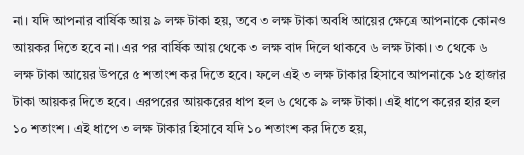না। যদি আপনার বার্ষিক আয় ৯ লক্ষ টাকা হয়, তবে ৩ লক্ষ টাকা অবধি আয়ের ক্ষেত্রে আপনাকে কোনও আয়কর দিতে হবে না। এর পর বার্ষিক আয় থেকে ৩ লক্ষ বাদ দিলে থাকবে ৬ লক্ষ টাকা। ৩ থেকে ৬ লক্ষ টাকা আয়ের উপরে ৫ শতাংশ কর দিতে হবে। ফলে এই ৩ লক্ষ টাকার হিসাবে আপনাকে ১৫ হাজার টাকা আয়কর দিতে হবে। এরপরের আয়করের ধাপ হল ৬ থেকে ৯ লক্ষ টাকা। এই ধাপে করের হার হল ১০ শতাংশ। এই ধাপে ৩ লক্ষ টাকার হিসাবে যদি ১০ শতাংশ কর দিতে হয়,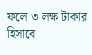ফলে ৩ লক্ষ টাকার হিসাবে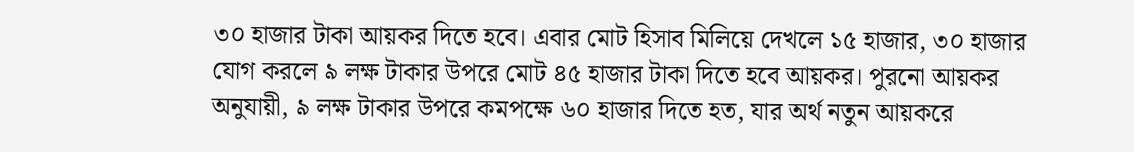৩০ হাজার টাকা আয়কর দিতে হবে। এবার মোট হিসাব মিলিয়ে দেখলে ১৫ হাজার, ৩০ হাজার যোগ করলে ৯ লক্ষ টাকার উপরে মোট ৪৫ হাজার টাকা দিতে হবে আয়কর। পুরনো আয়কর অনুযায়ী, ৯ লক্ষ টাকার উপরে কমপক্ষে ৬০ হাজার দিতে হত, যার অর্থ নতুন আয়করে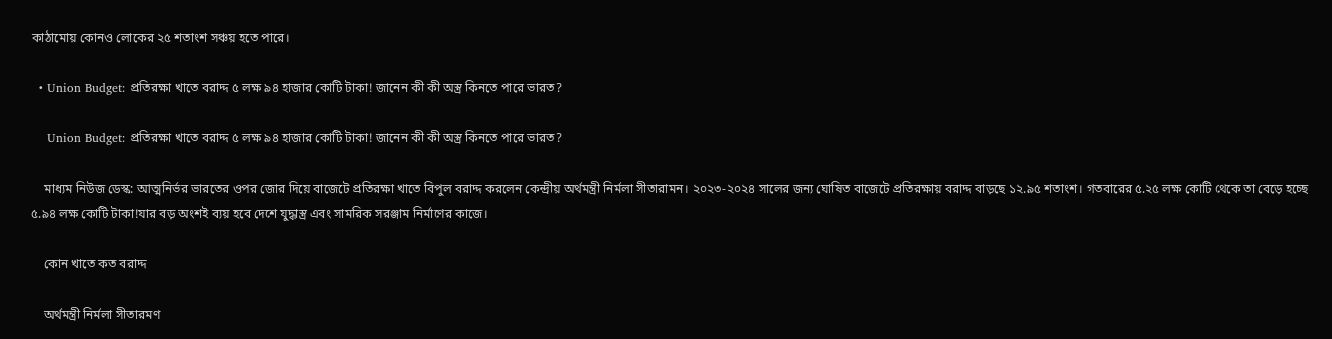কাঠামোয় কোনও লোকের ২৫ শতাংশ সঞ্চয় হতে পারে।

  • Union Budget: প্রতিরক্ষা খাতে বরাদ্দ ৫ লক্ষ ৯৪ হাজার কোটি টাকা! জানেন কী কী অস্ত্র কিনতে পারে ভারত?

    Union Budget: প্রতিরক্ষা খাতে বরাদ্দ ৫ লক্ষ ৯৪ হাজার কোটি টাকা! জানেন কী কী অস্ত্র কিনতে পারে ভারত?

    মাধ্যম নিউজ ডেস্ক: আত্মনির্ভর ভারতের ওপর জোর দিয়ে বাজেটে প্রতিরক্ষা খাতে বিপুল বরাদ্দ করলেন কেন্দ্রীয় অর্থমন্ত্রী নির্মলা সীতারামন। ২০২৩-২০২৪ সালের জন্য ঘোষিত বাজেটে প্রতিরক্ষায় বরাদ্দ বাড়ছে ১২.৯৫ শতাংশ। গতবারের ৫.২৫ লক্ষ কোটি থেকে তা বেড়ে হচ্ছে ৫.৯৪ লক্ষ কোটি টাকা!যার বড় অংশই ব্যয় হবে দেশে যুদ্ধাস্ত্র এবং সামরিক সরঞ্জাম নির্মাণের কাজে।

    কোন খাতে কত বরাদ্দ

    অর্থমন্ত্রী নির্মলা সীতারমণ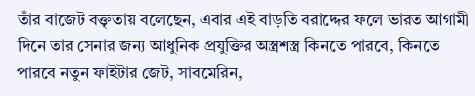তাঁর বাজেট বক্তৃতায় বলেছেন, এবার এই বাড়তি বরাদ্দের ফলে ভারত আগামী দিনে তার সেনার জন্য আধুনিক প্রযুক্তির অস্ত্রশস্ত্র কিনতে পারবে, কিনতে পারবে নতুন ফাইটার জেট, সাবমেরিন,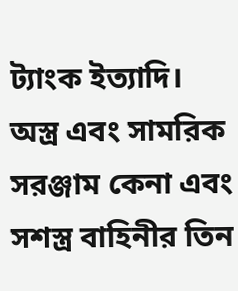ট্যাংক ইত্যাদি। অস্ত্র এবং সামরিক সরঞ্জাম কেনা এবং সশস্ত্র বাহিনীর তিন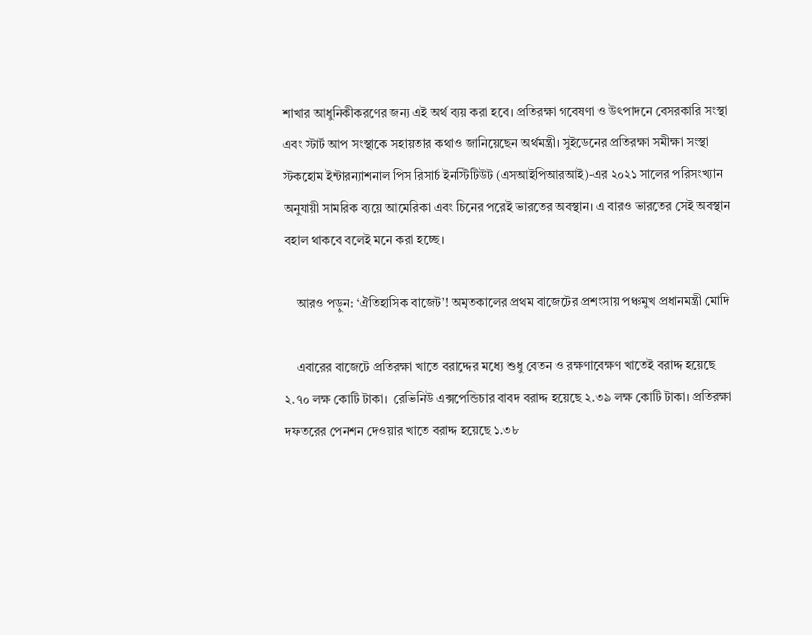শাখার আধুনিকীকরণের জন্য এই অর্থ ব্যয় করা হবে। প্রতিরক্ষা গবেষণা ও উৎপাদনে বেসরকারি সংস্থা এবং স্টার্ট আপ সংস্থাকে সহায়তার কথাও জানিয়েছেন অর্থমন্ত্রী। সুইডেনের প্রতিরক্ষা সমীক্ষা সংস্থা স্টকহোম ইন্টারন্যাশনাল পিস রিসার্চ ইনস্টিটিউট (এসআইপিআরআই)-এর ২০২১ সালের পরিসংখ্যান অনুযায়ী সামরিক ব্যয়ে আমেরিকা এবং চিনের পরেই ভারতের অবস্থান। এ বারও ভারতের সেই অবস্থান বহাল থাকবে বলেই মনে করা হচ্ছে।

    আরও পড়ুন: ‘ঐতিহাসিক বাজেট’! অমৃতকালের প্রথম বাজেটের প্রশংসায় পঞ্চমুখ প্রধানমন্ত্রী মোদি

    এবারের বাজেটে প্রতিরক্ষা খাতে বরাদ্দের মধ্যে শুধু বেতন ও রক্ষণাবেক্ষণ খাতেই বরাদ্দ হয়েছে ২.৭০ লক্ষ কোটি টাকা।  রেভিনিউ এক্সপেন্ডিচার বাবদ বরাদ্দ হয়েছে ২.৩৯ লক্ষ কোটি টাকা। প্রতিরক্ষা দফতরের পেনশন দেওয়ার খাতে বরাদ্দ হয়েছে ১.৩৮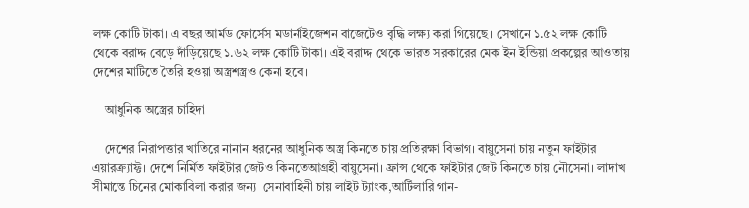লক্ষ কোটি টাকা। এ বছর আর্মড ফোর্সেস মডার্নাইজেশন বাজেটেও বৃদ্ধি লক্ষ্য করা গিয়েছে। সেখানে ১.৫২ লক্ষ কোটি থেকে বরাদ্দ বেড়ে দাঁড়িয়েছে ১.৬২ লক্ষ কোটি টাকা। এই বরাদ্দ থেকে ভারত সরকারের মেক ইন ইন্ডিয়া প্রকল্পের আওতায় দেশের মাটিতে তৈরি হওয়া অস্ত্রশস্ত্রও কেনা হবে।

    আধুনিক অস্ত্রের চাহিদা

    দেশের নিরাপত্তার খাতিরে নানান ধরনের আধুনিক অস্ত্র কিনতে চায় প্রতিরক্ষা বিভাগ। বায়ুসেনা চায় নতুন ফাইটার এয়ারক্র্যাফ্ট। দেশে নির্মিত ফাইটার জেটও কিনতেআগ্রহী বায়ুসেনা। ফ্রান্স থেকে ফাইটার জেট কিনতে চায় নৌসেনা। লাদাখ সীমান্তে চিনের মোকাবিলা করার জন্য  সেনাবাহিনী চায় লাইট ট্যাংক,আর্টিলারি গান-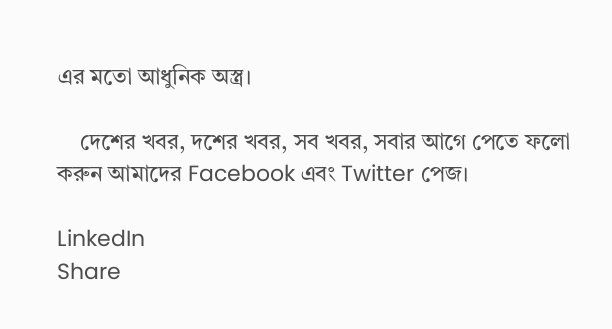এর মতো আধুনিক অস্ত্র।

    দেশের খবর, দশের খবর, সব খবর, সবার আগে পেতে ফলো করুন আমাদের Facebook এবং Twitter পেজ।

LinkedIn
Share